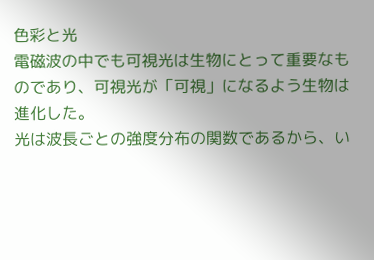色彩と光
電磁波の中でも可視光は生物にとって重要なものであり、可視光が「可視」になるよう生物は進化した。
光は波長ごとの強度分布の関数であるから、い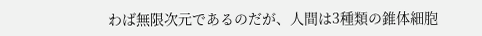わば無限次元であるのだが、人間は3種類の錐体細胞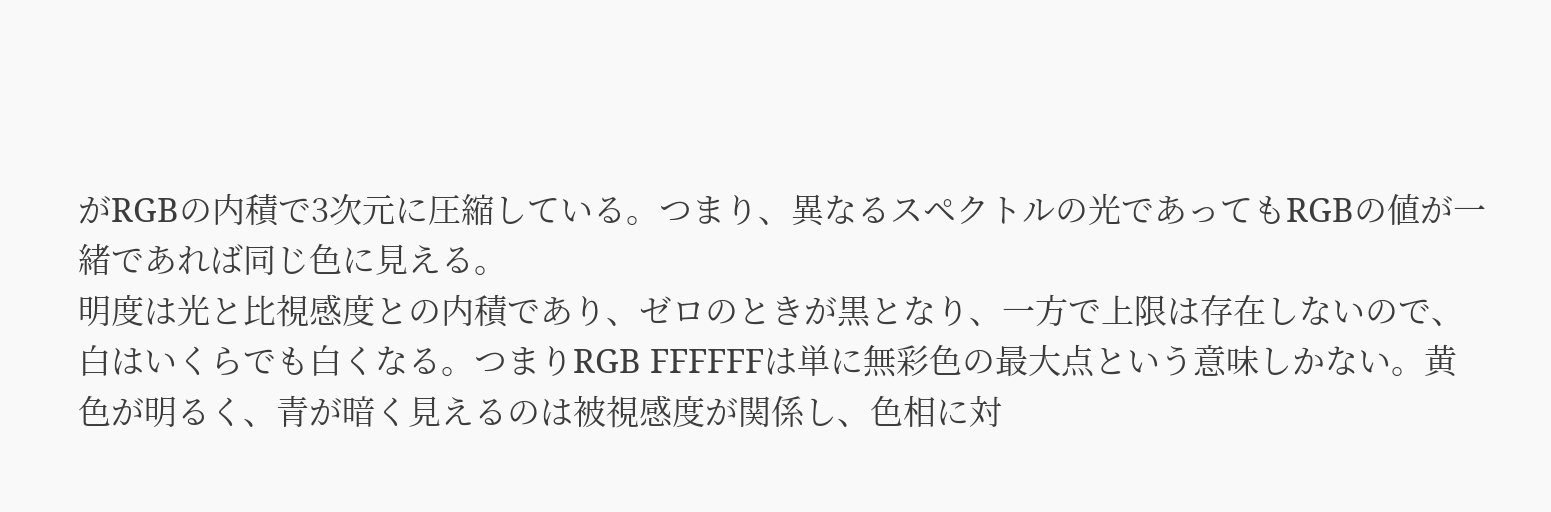がRGBの内積で3次元に圧縮している。つまり、異なるスペクトルの光であってもRGBの値が一緒であれば同じ色に見える。
明度は光と比視感度との内積であり、ゼロのときが黒となり、一方で上限は存在しないので、白はいくらでも白くなる。つまりRGB FFFFFFは単に無彩色の最大点という意味しかない。黄色が明るく、青が暗く見えるのは被視感度が関係し、色相に対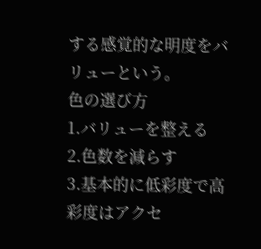する感覚的な明度をバリューという。
色の選び方
1.バリューを整える
2.色数を減らす
3.基本的に低彩度で高彩度はアクセ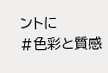ントに
#色彩と質感